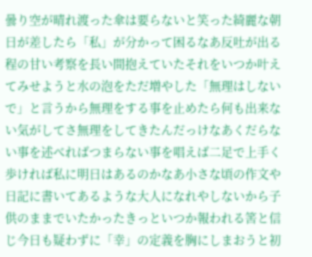曇り空が晴れ渡った傘は要らないと笑った綺麗な朝日が差したら「私」が分かって困るなあ反吐が出る程の甘い考察を長い間抱えていたそれをいつか叶えてみせようと水の泡をただ増やした「無理はしないで」と言うから無理をする事を止めたら何も出来ない気がしてさ無理をしてきたんだっけなあくだらない事を述べればつまらない事を唱えば二足で上手く歩ければ私に明日はあるのかなあ小さな頃の作文や日記に書いてあるような大人になれやしないから子供のままでいたかったきっといつか報われる筈と信じ今日も疑わずに「幸」の定義を胸にしまおうと初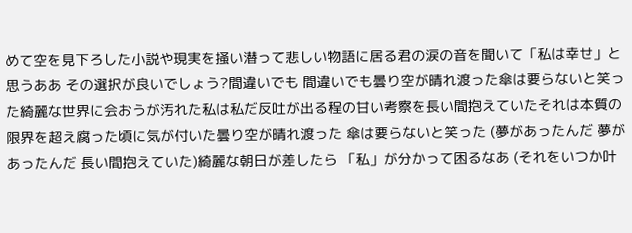めて空を見下ろした小説や現実を掻い潜って悲しい物語に居る君の涙の音を聞いて「私は幸せ」と思うああ その選択が良いでしょう?間違いでも 間違いでも曇り空が晴れ渡った傘は要らないと笑った綺麗な世界に会おうが汚れた私は私だ反吐が出る程の甘い考察を長い間抱えていたそれは本質の限界を超え腐った頃に気が付いた曇り空が晴れ渡った 傘は要らないと笑った (夢があったんだ 夢があったんだ 長い間抱えていた)綺麗な朝日が差したら 「私」が分かって困るなあ (それをいつか叶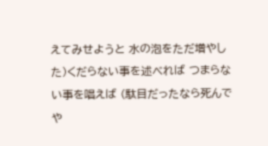えてみせようと 水の泡をただ増やした)くだらない事を述べれば つまらない事を唱えば (駄目だったなら死んでや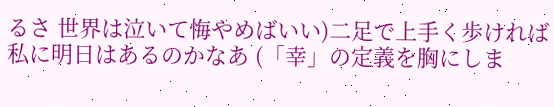るさ 世界は泣いて悔やめばいい)二足で上手く歩ければ 私に明日はあるのかなあ (「幸」の定義を胸にしま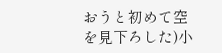おうと初めて空を見下ろした)小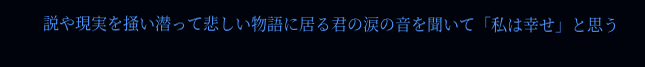説や現実を掻い潜って悲しい物語に居る君の涙の音を聞いて「私は幸せ」と思う